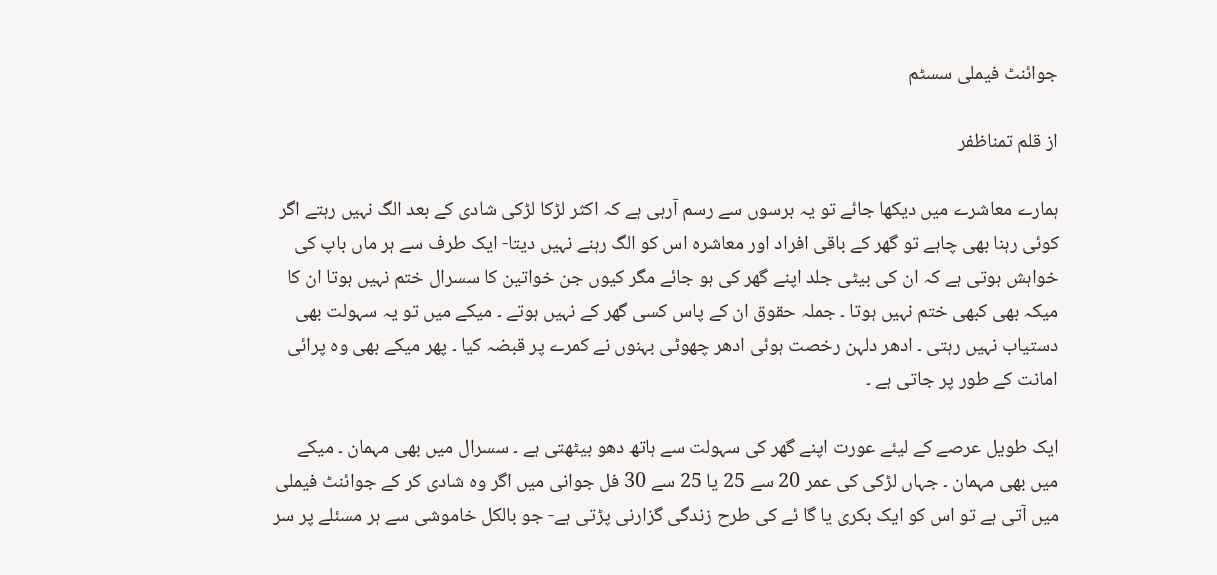جوائنٹ فیملی سسٹم

از قلم تمناظفر

ہمارے معاشرے میں دیکھا جائے تو یہ برسوں سے رسم آرہی ہے کہ اکثر لڑکا لڑکی شادی کے بعد الگ نہیں رہتے اگر کوئی رہنا بھی چاہے تو گھر کے باقی افراد اور معاشرہ اس کو الگ رہنے نہیں دیتا- ایک طرف سے ہر ماں باپ کی خواہش ہوتی ہے کہ ان کی بیٹی جلد اپنے گھر کی ہو جائے مگر کیوں جن خواتین کا سسرال ختم نہیں ہوتا ان کا میکہ بھی کبھی ختم نہیں ہوتا ۔ جملہ حقوق ان کے پاس کسی گھر کے نہیں ہوتے ۔ میکے میں تو یہ سہولت بھی دستیاب نہیں رہتی ۔ ادھر دلہن رخصت ہوئی ادھر چھوٹی بہنوں نے کمرے پر قبضہ کیا ۔ پھر میکے بھی وہ پرائی امانت کے طور پر جاتی ہے ۔

ایک طویل عرصے کے لیئے عورت اپنے گھر کی سہولت سے ہاتھ دھو بیٹھتی ہے ۔ سسرال میں بھی مہمان ۔ میکے میں بھی مہمان ۔ جہاں لڑکی کی عمر 20 سے 25 یا 25 سے 30 فل جوانی میں اگر وہ شادی کر کے جوائنٹ فیملی میں آتی ہے تو اس کو ایک بکری یا گا ئے کی طرح زندگی گزارنی پڑتی ہے- جو بالکل خاموشی سے ہر مسئلے پر سر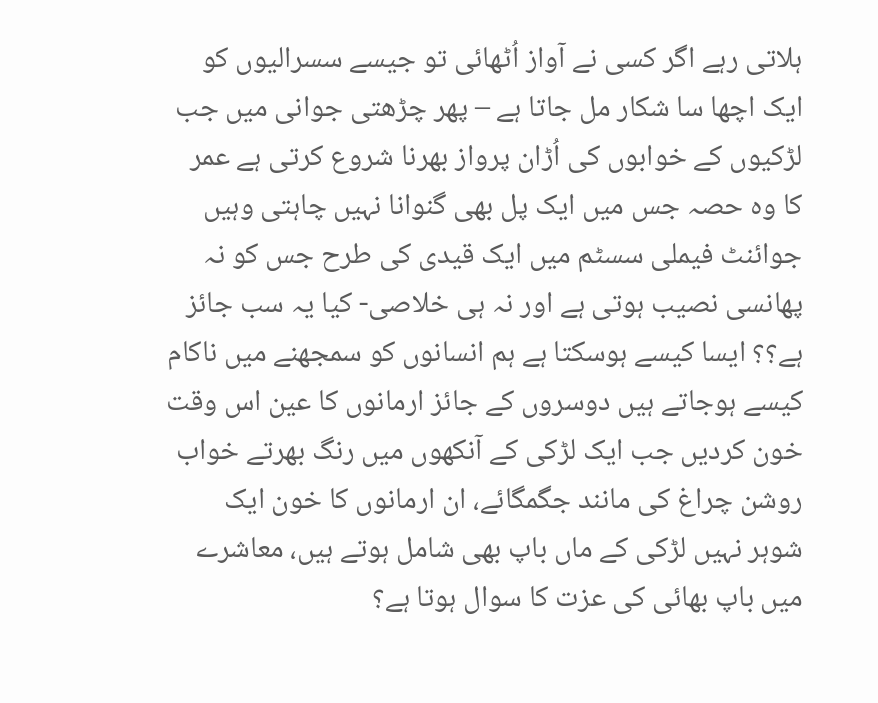ہلاتی رہے اگر کسی نے آواز اُٹھائی تو جیسے سسرالیوں کو ایک اچھا سا شکار مل جاتا ہے – پھر چڑھتی جوانی میں جب لڑکیوں کے خوابوں کی اُڑان پرواز بھرنا شروع کرتی ہے عمر کا وہ حصہ جس میں ایک پل بھی گنوانا نہیں چاہتی وہیں جوائنٹ فیملی سسٹم میں ایک قیدی کی طرح جس کو نہ پھانسی نصیب ہوتی ہے اور نہ ہی خلاصی- کیا یہ سب جائز ہے؟؟ ایسا کیسے ہوسکتا ہے ہم انسانوں کو سمجھنے میں ناکام کیسے ہوجاتے ہیں دوسروں کے جائز ارمانوں کا عین اس وقت خون کردیں جب ایک لڑکی کے آنکھوں میں رنگ بھرتے خواب روشن چراغ کی مانند جگمگائے، ان ارمانوں کا خون ایک شوہر نہیں لڑکی کے ماں باپ بھی شامل ہوتے ہیں، معاشرے میں باپ بھائی کی عزت کا سوال ہوتا ہے؟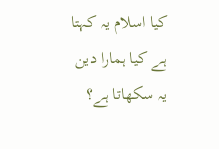کیا اسلام یہ کہتا ہے کیا ہمارا دین یہ سکھاتا ہے؟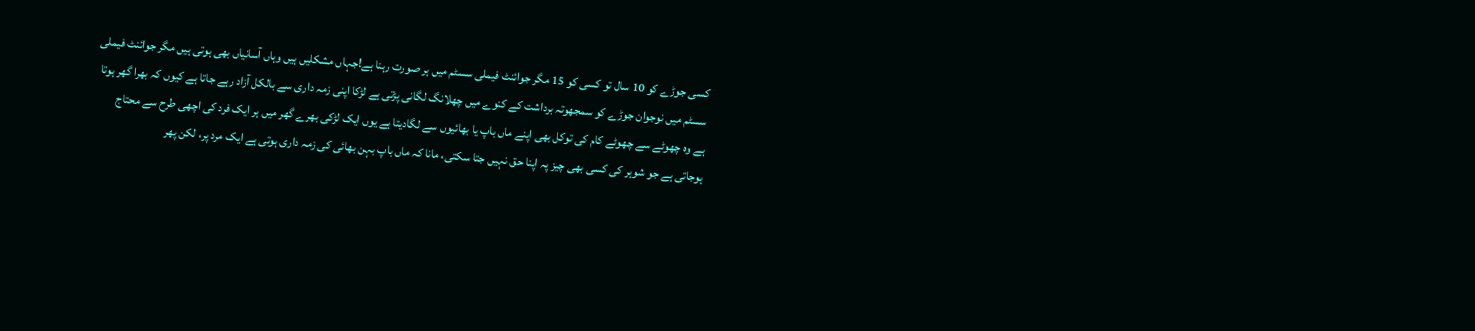کسی جوڑے کو 10 سال تو کسی کو 15 مگر جوائنٹ فیملی سسٹم میں ہر صورت رہنا ہے!جہاں مشکلیں ہیں وہاں آسانیاں بھی ہوتی ہیں مگر جوائنٹ فیملی سسٹم میں نوجوان جوڑے کو سمجھوتہ برداشت کے کنوے میں چھلانگ لگانی پڑتی ہے لڑکا اپنی زمہ داری سے بالکل آزاد رہے جاتا ہے کیوں کہ بھرا گھر ہوتا ہے وہ چھوٹے سے چھوٹے کام کی توکل بھی اپنے ماں باپ یا بھائیوں سے لگادیتا ہے یوں ایک لڑکی بھرے گھر میں ہر ایک فرد کی اچھی طرح سے محتاج ہوجاتی ہے جو شوہر کی کسی بھی چیز پہ اپنا حق نہیں جتا سکتی، مانا کہ ماں باپ بہن بھائی کی زمہ داری ہوتی ہے ایک مرد پر، لکن پھر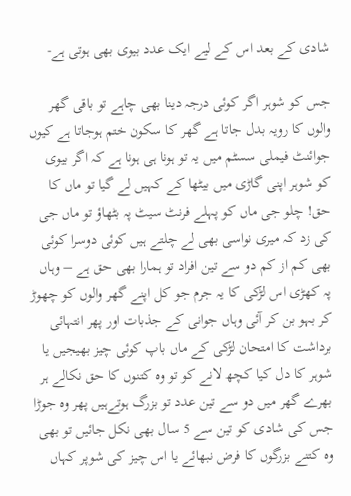شادی کے بعد اس کے لیے ایک عدد بیوی بھی ہوتی ہے-

جس کو شوہر اگر کوئی درجہ دینا بھی چاہے تو باقی گھر والوں کا رویہ بدل جاتا ہے گھر کا سکون ختم ہوجاتا ہے کیوں جوائنٹ فیملی سسٹم میں یہ تو ہونا ہی ہونا ہے کہ اگر بیوی کو شوہر اپنی گاڑی میں بیٹھا کے کہیں لے گیا تو ماں کا حق! چلو جی ماں کو پہلے فرنٹ سیٹ پہ بٹھاؤ تو ماں جی کی زد کہ میری نواسی بھی لے چلتے ہیں کوئی دوسرا کوئی بھی کم از کم دو سے تین افراد تو ہمارا بھی حق ہے – وہاں پہ کھڑی اس لڑکی کا یہ جرم جو کل اپنے گھر والوں کو چھوڑ کر بہو بن کر آئی وہاں جوانی کے جذبات اور پھر انتہائی برداشت کا امتحان لڑکی کے ماں باپ کوئی چیز بھیجیں یا شوہر کا دل کیا کچھ لانے کو تو وہ کتنوں کا حق نکالے ہر بھرے گھر میں دو سے تین عدد تو بزرگ ہوتےہیں پھر وہ جوڑا جس کی شادی کو تین سے 5 سال بھی نکل جائیں تو بھی وہ کتنے بزرگوں کا فرض نبھائے یا اس چیز کی شوپر کہاں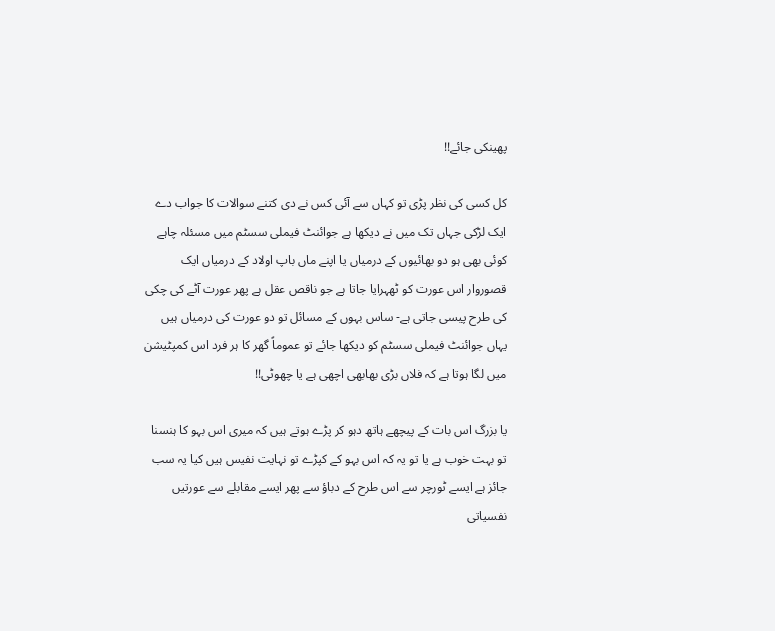پھینکی جائے!!

کل کسی کی نظر پڑی تو کہاں سے آئی کس نے دی کتنے سوالات کا جواب دے ایک لڑکی جہاں تک میں نے دیکھا ہے جوائنٹ فیملی سسٹم میں مسئلہ چاہے کوئی بھی ہو دو بھائیوں کے درمیاں یا اپنے ماں باپ اولاد کے درمیاں ایک قصوروار اس عورت کو ٹھہرایا جاتا ہے جو ناقص عقل ہے پھر عورت آٹے کی چکی کی طرح پیسی جاتی ہے- ساس بہوں کے مسائل تو دو عورت کی درمیاں ہیں یہاں جوائنٹ فیملی سسٹم کو دیکھا جائے تو عموماً گھر کا ہر فرد اس کمپٹیشن میں لگا ہوتا ہے کہ فلاں بڑی بھابھی اچھی ہے یا چھوٹی!!

یا بزرگ اس بات کے پیچھے ہاتھ دہو کر پڑے ہوتے ہیں کہ میری اس بہو کا ہنسنا تو بہت خوب ہے یا تو یہ کہ اس بہو کے کپڑے تو نہایت نفیس ہیں کیا یہ سب جائز ہے ایسے ٹورچر سے اس طرح کے دباؤ سے پھر ایسے مقابلے سے عورتیں نفسیاتی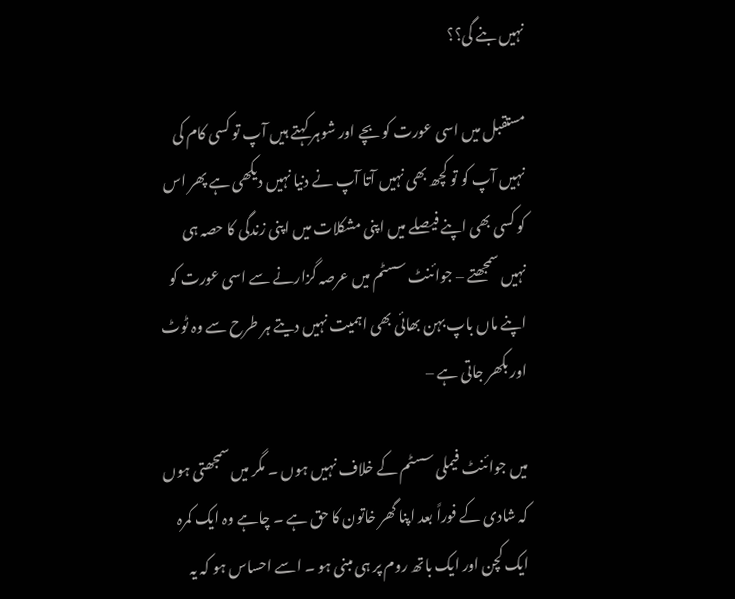نہیں بنے گی؟؟

مستقبل میں اسی عورت کو بچے اور شوہر کہتے ہیں آپ تو کسی کام کی نہیں آپ کو تو کچھ بھی نہیں آتا آپ نے دنیا نہیں دیکھی ہے پھر اس کو کسی بھی اپنے فیصلے میں اپنی مشکلات میں اپنی زندگی کا حصہ ہی نہیں سمجھتے – جوائنٹ سسٹم میں عرصہ گزارنے سے اسی عورت کو اپنے ماں باپ بہن بھائی بھی اہمیت نہیں دیتے ہر طرح سے وہ ٹوٹ اور بکھر جاتی ہے –

میں جوائنٹ فیملی سسٹم کے خلاف نہیں ہوں ۔ مگر میں سمجھتی ہوں کہ شادی کے فوراً بعد اپنا گھر خاتون کا حق ہے ۔ چاہے وہ ایک کمرہ ایک کچن اور ایک باتھ روم پر ہی مبنی ہو ۔ اسے احساس ہو کہ یہ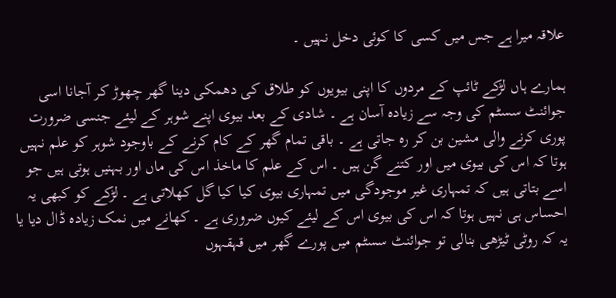علاقہ میرا ہے جس میں کسی کا کوئی دخل نہیں ۔

ہمارے ہاں لڑکے ٹائپ کے مردوں کا اپنی بیویوں کو طلاق کی دھمکی دینا گھر چھوڑ کر آجانا اسی جوائنٹ سسٹم کی وجہ سے زیادہ آسان ہے ۔ شادی کے بعد بیوی اپنے شوہر کے لیئے جنسی ضرورت پوری کرنے والی مشین بن کر رہ جاتی ہے ۔ باقی تمام گھر کے کام کرنے کے باوجود شوہر کو علم نہیں ہوتا کہ اس کی بیوی میں اور کتنے گن ہیں ۔ اس کے علم کا ماخذ اس کی ماں اور بہنیں ہوتی ہیں جو اسے بتاتی ہیں کہ تمہاری غیر موجودگی میں تمہاری بیوی کیا کیا گل کھلاتی ہے ۔ لڑکے کو کبھی یہ احساس ہی نہیں ہوتا کہ اس کی بیوی اس کے لیئے کیوں ضروری ہے ۔ کھانے میں نمک زیادہ ڈال دیا یا یہ کہ روٹی ٹیڑھی بنالی تو جوائنٹ سسٹم میں پورے گھر میں قہقہوں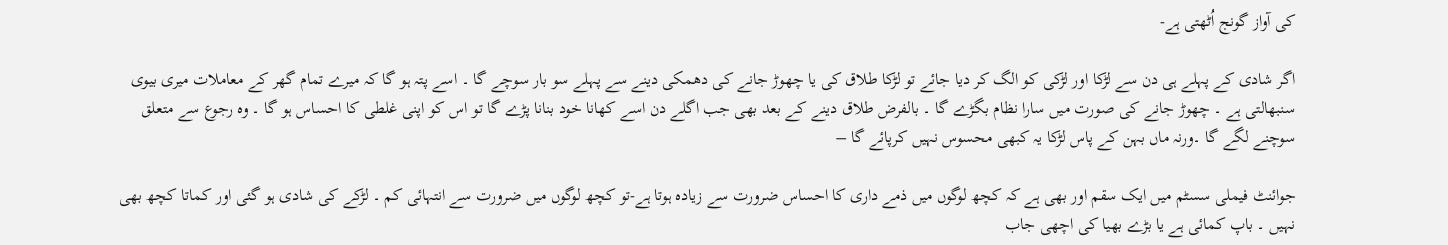کی آواز گونج اُٹھتی ہے-

اگر شادی کے پہلے ہی دن سے لڑکا اور لڑکی کو الگ کر دیا جائے تو لڑکا طلاق کی یا چھوڑ جانے کی دھمکی دینے سے پہلے سو بار سوچے گا ۔ اسے پتہ ہو گا کہ میرے تمام گھر کے معاملات میری بیوی سنبھالتی ہے ۔ چھوڑ جانے کی صورت میں سارا نظام بگڑے گا ۔ بالفرض طلاق دینے کے بعد بھی جب اگلے دن اسے کھانا خود بنانا پڑے گا تو اس کو اپنی غلطی کا احساس ہو گا ۔ وہ رجوع سے متعلق سوچنے لگے گا ۔ورنہ ماں بہن کے پاس لڑکا یہ کبھی محسوس نہیں کرپائے گا –

جوائنٹ فیملی سسٹم میں ایک سقم اور بھی ہے کہ کچھ لوگوں میں ذمے داری کا احساس ضرورت سے زیادہ ہوتا ہے-تو کچھ لوگوں میں ضرورت سے انتہائی کم ۔ لڑکے کی شادی ہو گئی اور کماتا کچھ بھی نہیں ۔ باپ کمائی ہے یا بڑے بھیا کی اچھی جاب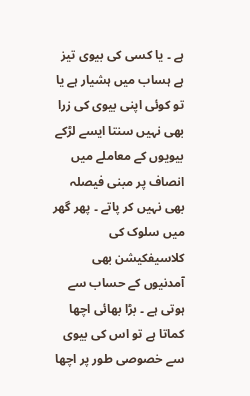ہے ۔ یا کسی کی بیوی تیز ہے ہساب میں ہشیار ہے یا تو کوئی اپنی بیوی کی زرا بھی نہیں سنتا ایسے لڑکے بیویوں کے معاملے میں انصاف پر مبنی فیصلہ بھی نہیں کر پاتے ۔ پھر گھر میں سلوک کی کلاسیفکیشن بھی آمدنیوں کے حساب سے ہوتی ہے ۔ بڑا بھائی اچھا کماتا ہے تو اس کی بیوی سے خصوصی طور پر اچھا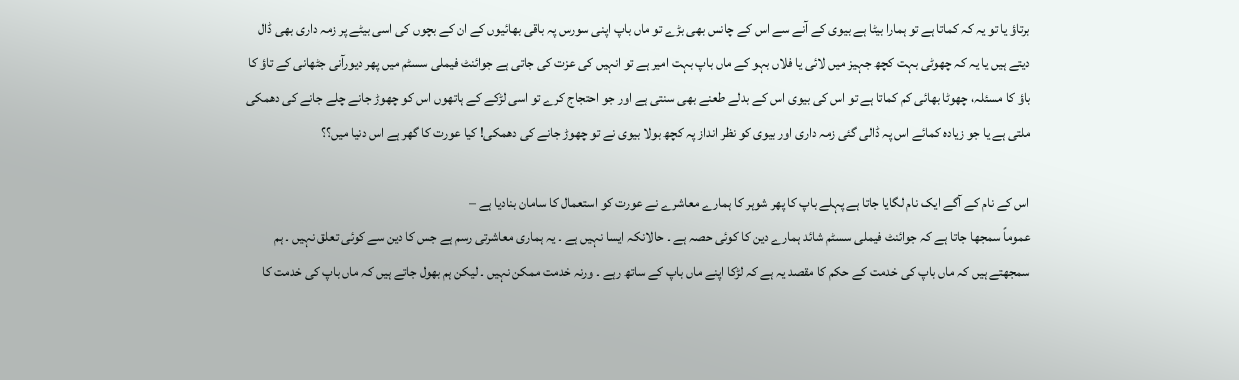برتاؤ یا تو یہ کہ کماتا ہے تو ہمارا بیٹا ہے بیوی کے آنے سے اس کے چانس بھی بڑے تو ماں باپ اپنی سورس پہ باقی بھائیوں کے ان کے بچوں کی اسی بیٹے پر زمہ داری بھی ڈال دیتے ہیں یا یہ کہ چھوٹی بہت کچھ جہیز میں لائی یا فلاں بہو کے ماں باپ بہت امیر ہے تو انہیں کی عزت کی جاتی ہے جوائنٹ فیملی سسٹم میں پھر دیورآنی جٹھانی کے تاؤ کا باؤ کا مسئلہ، چھوٹا بھائی کم کماتا ہے تو اس کی بیوی اس کے بدلے طعنے بھی سنتی ہے اور جو احتجاج کرے تو اسی لڑکے کے ہاتھوں اس کو چھوڑ جانے چلے جانے کی دھمکی ملتی ہے یا جو زیادہ کمائے اس پہ ڈالی گئی زمہ داری اور بیوی کو نظر انداز پہ کچھ بولا بیوی نے تو چھوڑ جانے کی دھمکی! کیا عورت کا گھر ہے اس دنیا میں؟؟

اس کے نام کے آگے ایک نام لگایا جاتا ہے پہلے باپ کا پھر شوہر کا ہمارے معاشرے نے عورت کو استعمال کا سامان بنادیا ہے –
عموماً سمجھا جاتا ہے کہ جوائنٹ فیملی سسٹم شائد ہمارے دین کا کوئی حصہ ہے ۔ حالانکہ ایسا نہیں ہے ۔ یہ ہماری معاشرتی رسم ہے جس کا دین سے کوئی تعلق نہیں ۔ ہم سمجھتے ہیں کہ ماں باپ کی خدمت کے حکم کا مقصد یہ ہے کہ لڑکا اپنے ماں باپ کے ساتھ رہے ۔ ورنہ خدمت ممکن نہیں ۔ لیکن ہم بھول جاتے ہیں کہ ماں باپ کی خدمت کا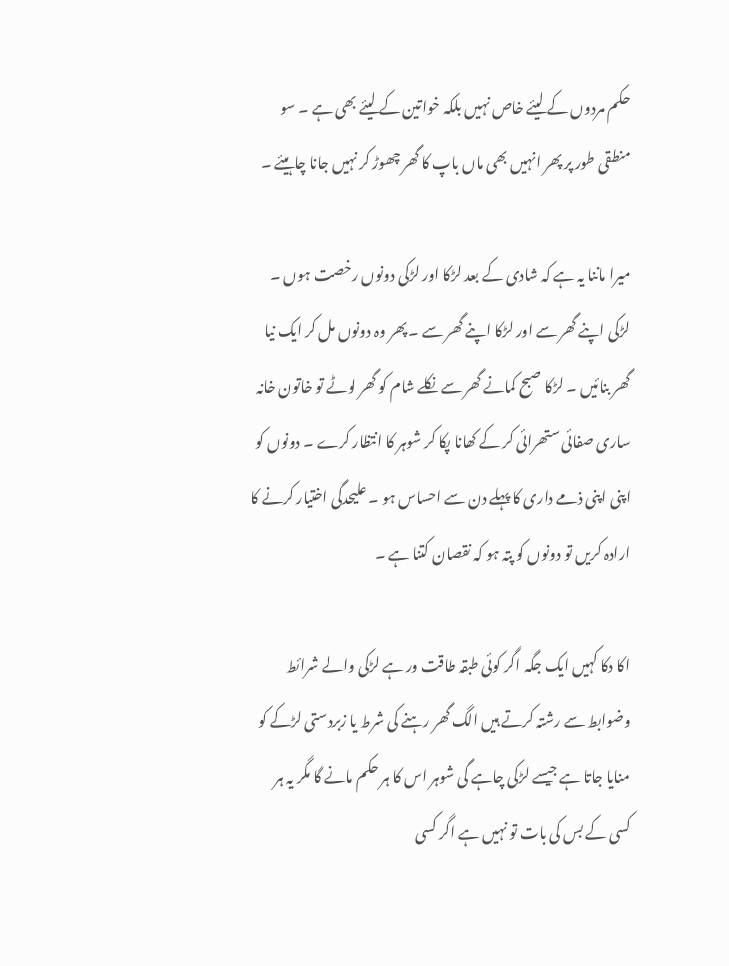حکم مردوں کے لیئے خاص نہیں بلکہ خواتین کے لیئے بھی ہے ۔ سو منطقی طور پر پھر انہیں بھی ماں باپ کا گھر چھوڑ کر نہیں جانا چاہیئے ۔

میرا ماننا یہ ہے کہ شادی کے بعد لڑکا اور لڑکی دونوں رخصت ہوں ۔ لڑکی اپنے گھر سے اور لڑکا اپنے گھر سے ۔ پھر وہ دونوں مل کر ایک نیا گھر بنائیں ۔ لڑکا صبح کمانے گھر سے نکلے شام کو گھر لوٹے تو خاتون خانہ ساری صفائی ستھرائی کر کے کھانا پکا کر شوہر کا انتظار کرے ۔ دونوں کو اپنی اپنی ذمے داری کا پہلے دن سے احساس ہو ۔ علیحدگی اختیار کرنے کا ارادہ کریں تو دونوں کو پتہ ہو کہ نقصان کتنا ہے ۔

اکا دکا کہیں ایک جگہ اگر کوئی طبقہ طاقت ور ہے لڑکی والے شرائط وضوابط سے رشتہ کرتے ہیں الگ گھر رہنے کی شرط یا زبردستی لڑکے کو منایا جاتا ہے جیسے لڑکی چاہے گی شوہر اس کا ہر حکم مانے گا مگر یہ ہر کسی کے بس کی بات تو نہیں ہے اگر کسی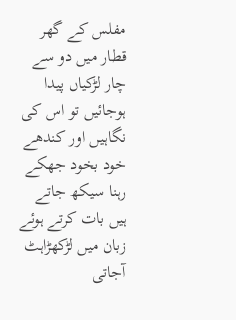مفلس کے گھر قطار میں دو سے چار لڑکیاں پیدا ہوجائیں تو اس کی نگاہیں اور کندھے خود بخود جھکے رہنا سیکھ جاتے ہیں بات کرتے ہوئے زبان میں لڑکھڑاہٹ آجاتی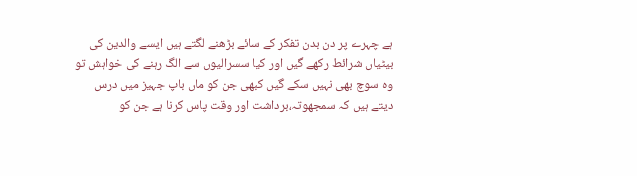ہے چہرے پر دن بدن تفکر کے سائے بڑھنے لگتے ہیں ایسے والدین کی بیٹیاں شرائط رکھے گیں اور کیا سسرالیوں سے الگ رہنے کی خواہش تو وہ سوچ بھی نہیں سکے گیں کبھی جن کو ماں باپ جہیز میں درس دیتے ہیں کہ سمجھوتہ،برداشت اور وقت پاس کرنا ہے جن کو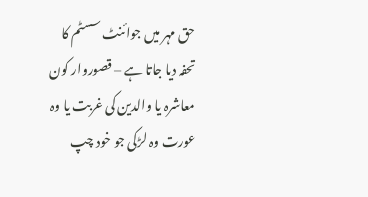حق مہر میں جوائنٹ سسٹم کا تحفہ دیا جاتا ہے – قصوروار کون معاشرہ یا والدین کی غربت یا وہ عورت وہ لڑکی جو خود چپ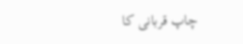چاپ قربانی کا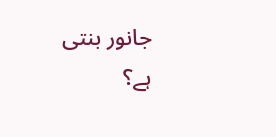جانور بنتی ہے؟